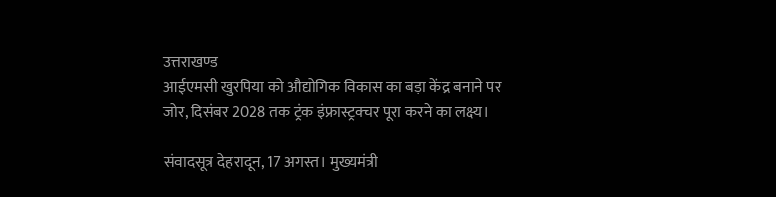उत्तराखण्ड
आईएमसी खुरपिया को औद्योगिक विकास का बड़ा केंद्र बनाने पर जोर, दिसंबर 2028 तक ट्रंक इंफ्रास्ट्रक्चर पूरा करने का लक्ष्य।

संवादसूत्र देहरादून, 17 अगस्त। मुख्यमंत्री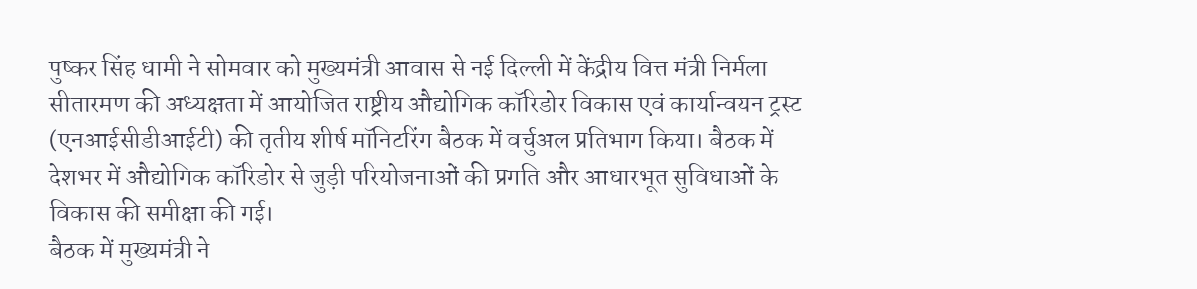पुष्कर सिंह धामी ने सोमवार को मुख्यमंत्री आवास से नई दिल्ली में केंद्रीय वित्त मंत्री निर्मला सीतारमण की अध्यक्षता में आयोजित राष्ट्रीय औद्योगिक कॉरिडोर विकास एवं कार्यान्वयन ट्रस्ट (एनआईसीडीआईटी) की तृतीय शीर्ष मॉनिटरिंग बैठक में वर्चुअल प्रतिभाग किया। बैठक में देशभर में औद्योगिक कॉरिडोर से जुड़ी परियोजनाओं की प्रगति और आधारभूत सुविधाओं के विकास की समीक्षा की गई।
बैठक में मुख्यमंत्री ने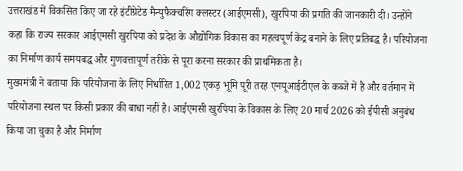उत्तराखंड में विकसित किए जा रहे इंटीग्रेटेड मैन्युफैक्चरिंग क्लस्टर (आईएमसी), खुरपिया की प्रगति की जानकारी दी। उन्होंने कहा कि राज्य सरकार आईएमसी खुरपिया को प्रदेश के औद्योगिक विकास का महत्वपूर्ण केंद्र बनाने के लिए प्रतिबद्ध है। परियोजना का निर्माण कार्य समयबद्ध और गुणवत्तापूर्ण तरीके से पूरा करना सरकार की प्राथमिकता है।
मुख्यमंत्री ने बताया कि परियोजना के लिए निर्धारित 1,002 एकड़ भूमि पूरी तरह एनयूआईटीएल के कब्जे में है और वर्तमान में परियोजना स्थल पर किसी प्रकार की बाधा नहीं है। आईएमसी खुरपिया के विकास के लिए 20 मार्च 2026 को ईपीसी अनुबंध किया जा चुका है और निर्माण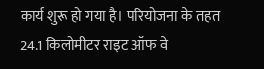कार्य शुरू हो गया है। परियोजना के तहत 24.1 किलोमीटर राइट ऑफ वे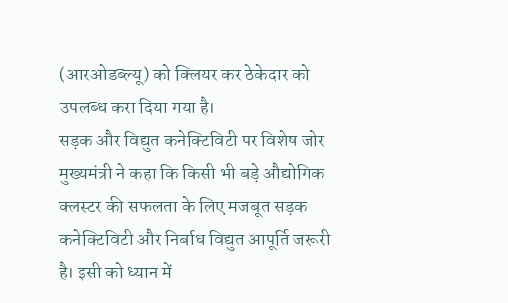(आरओडब्ल्यू) को क्लियर कर ठेकेदार को उपलब्ध करा दिया गया है।
सड़क और विद्युत कनेक्टिविटी पर विशेष जोर
मुख्यमंत्री ने कहा कि किसी भी बड़े औद्योगिक क्लस्टर की सफलता के लिए मजबूत सड़क कनेक्टिविटी और निर्बाध विद्युत आपूर्ति जरूरी है। इसी को ध्यान में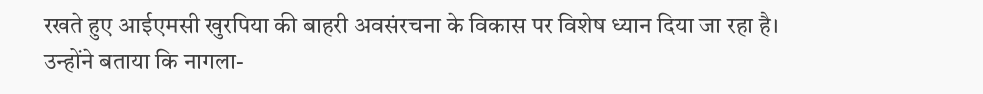रखते हुए आईएमसी खुरपिया की बाहरी अवसंरचना के विकास पर विशेष ध्यान दिया जा रहा है।
उन्होंने बताया कि नागला-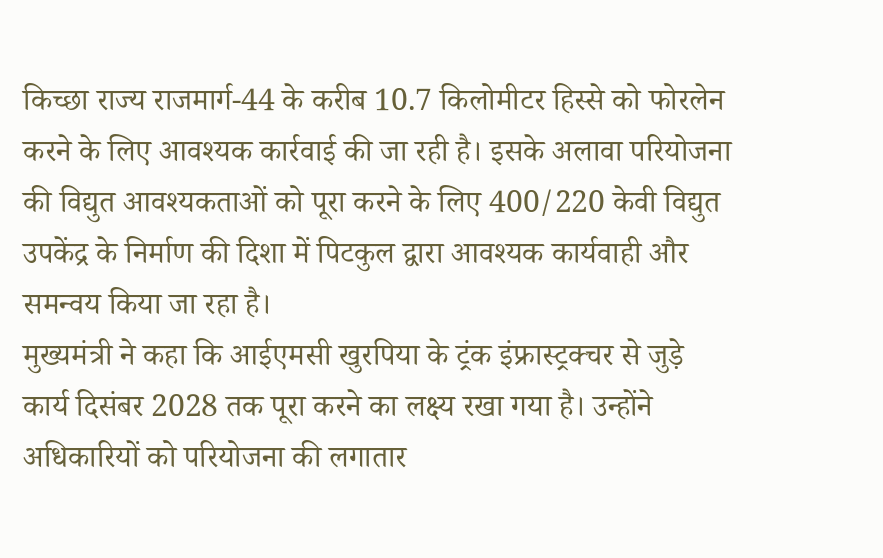किच्छा राज्य राजमार्ग-44 के करीब 10.7 किलोमीटर हिस्से को फोरलेन करने के लिए आवश्यक कार्रवाई की जा रही है। इसके अलावा परियोजना की विद्युत आवश्यकताओं को पूरा करने के लिए 400/220 केवी विद्युत उपकेंद्र के निर्माण की दिशा में पिटकुल द्वारा आवश्यक कार्यवाही और समन्वय किया जा रहा है।
मुख्यमंत्री ने कहा कि आईएमसी खुरपिया के ट्रंक इंफ्रास्ट्रक्चर से जुड़े कार्य दिसंबर 2028 तक पूरा करने का लक्ष्य रखा गया है। उन्होंने अधिकारियों को परियोजना की लगातार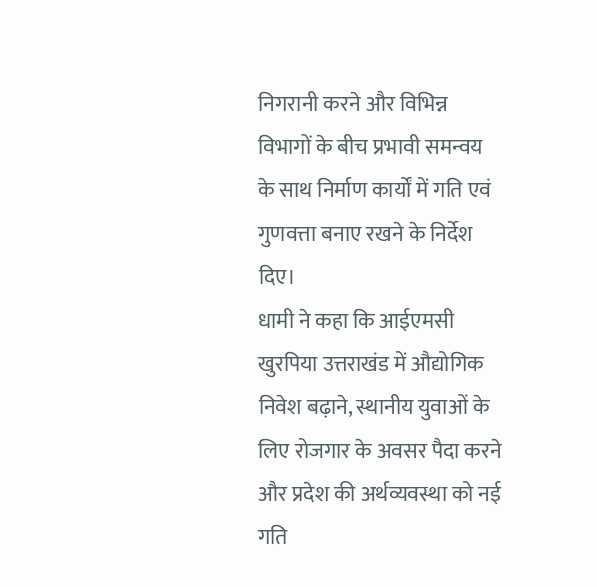निगरानी करने और विभिन्न विभागों के बीच प्रभावी समन्वय के साथ निर्माण कार्यों में गति एवं गुणवत्ता बनाए रखने के निर्देश दिए।
धामी ने कहा कि आईएमसी खुरपिया उत्तराखंड में औद्योगिक निवेश बढ़ाने, स्थानीय युवाओं के लिए रोजगार के अवसर पैदा करने और प्रदेश की अर्थव्यवस्था को नई गति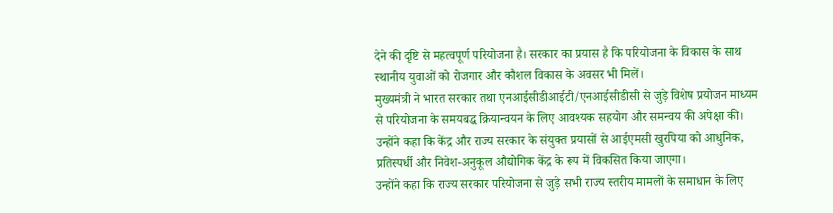देने की दृष्टि से महत्वपूर्ण परियोजना है। सरकार का प्रयास है कि परियोजना के विकास के साथ स्थानीय युवाओं को रोजगार और कौशल विकास के अवसर भी मिलें।
मुख्यमंत्री ने भारत सरकार तथा एनआईसीडीआईटी/एनआईसीडीसी से जुड़े विशेष प्रयोजन माध्यम से परियोजना के समयबद्ध क्रियान्वयन के लिए आवश्यक सहयोग और समन्वय की अपेक्षा की। उन्होंने कहा कि केंद्र और राज्य सरकार के संयुक्त प्रयासों से आईएमसी खुरपिया को आधुनिक, प्रतिस्पर्धी और निवेश-अनुकूल औद्योगिक केंद्र के रूप में विकसित किया जाएगा।
उन्होंने कहा कि राज्य सरकार परियोजना से जुड़े सभी राज्य स्तरीय मामलों के समाधान के लिए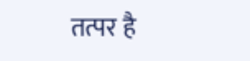तत्पर है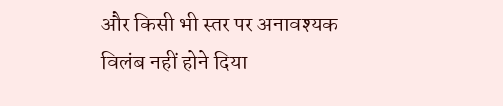और किसी भी स्तर पर अनावश्यक विलंब नहीं होने दिया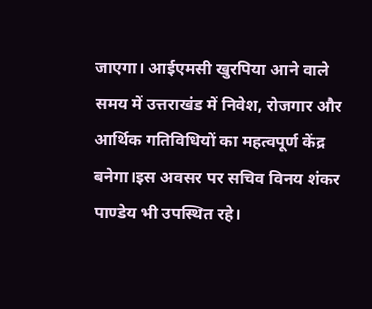जाएगा। आईएमसी खुरपिया आने वाले समय में उत्तराखंड में निवेश, रोजगार और आर्थिक गतिविधियों का महत्वपूर्ण केंद्र बनेगा।इस अवसर पर सचिव विनय शंकर पाण्डेय भी उपस्थित रहे।